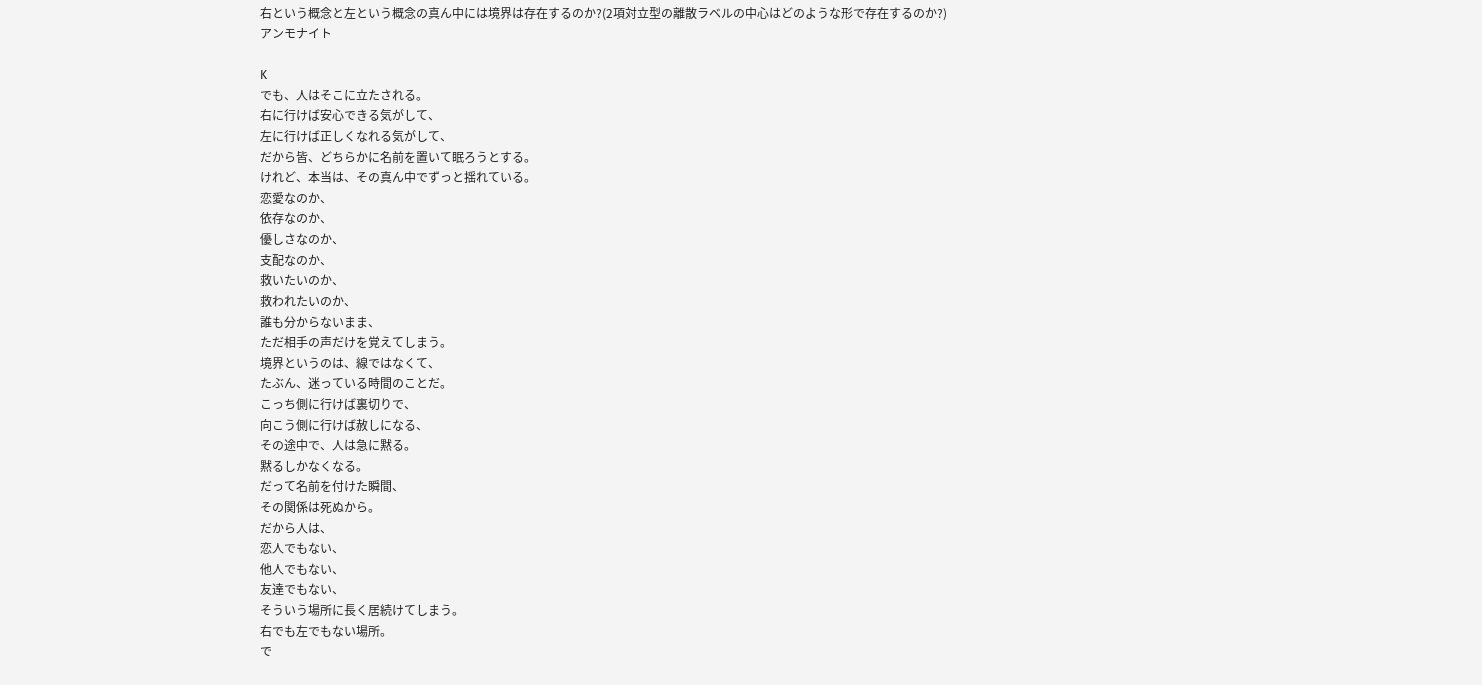右という概念と左という概念の真ん中には境界は存在するのか?(2項対立型の離散ラベルの中心はどのような形で存在するのか?)
アンモナイト

K
でも、人はそこに立たされる。
右に行けば安心できる気がして、
左に行けば正しくなれる気がして、
だから皆、どちらかに名前を置いて眠ろうとする。
けれど、本当は、その真ん中でずっと揺れている。
恋愛なのか、
依存なのか、
優しさなのか、
支配なのか、
救いたいのか、
救われたいのか、
誰も分からないまま、
ただ相手の声だけを覚えてしまう。
境界というのは、線ではなくて、
たぶん、迷っている時間のことだ。
こっち側に行けば裏切りで、
向こう側に行けば赦しになる、
その途中で、人は急に黙る。
黙るしかなくなる。
だって名前を付けた瞬間、
その関係は死ぬから。
だから人は、
恋人でもない、
他人でもない、
友達でもない、
そういう場所に長く居続けてしまう。
右でも左でもない場所。
で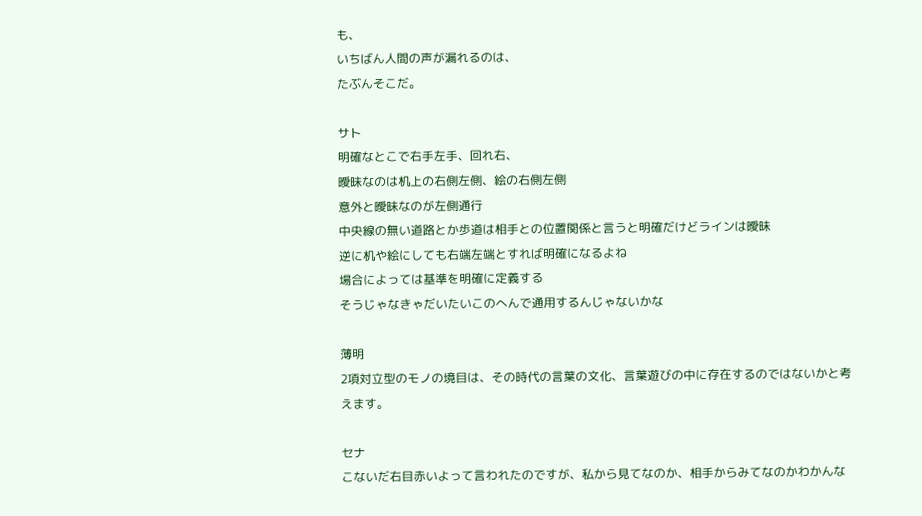も、
いちばん人間の声が漏れるのは、
たぶんそこだ。

サト
明確なとこで右手左手、回れ右、
曖昧なのは机上の右側左側、絵の右側左側
意外と曖昧なのが左側通行
中央線の無い道路とか歩道は相手との位置関係と言うと明確だけどラインは曖昧
逆に机や絵にしても右端左端とすれば明確になるよね
場合によっては基準を明確に定義する
そうじゃなきゃだいたいこのへんで通用するんじゃないかな

薄明
2項対立型のモノの境目は、その時代の言葉の文化、言葉遊びの中に存在するのではないかと考えます。

セナ
こないだ右目赤いよって言われたのですが、私から見てなのか、相手からみてなのかわかんな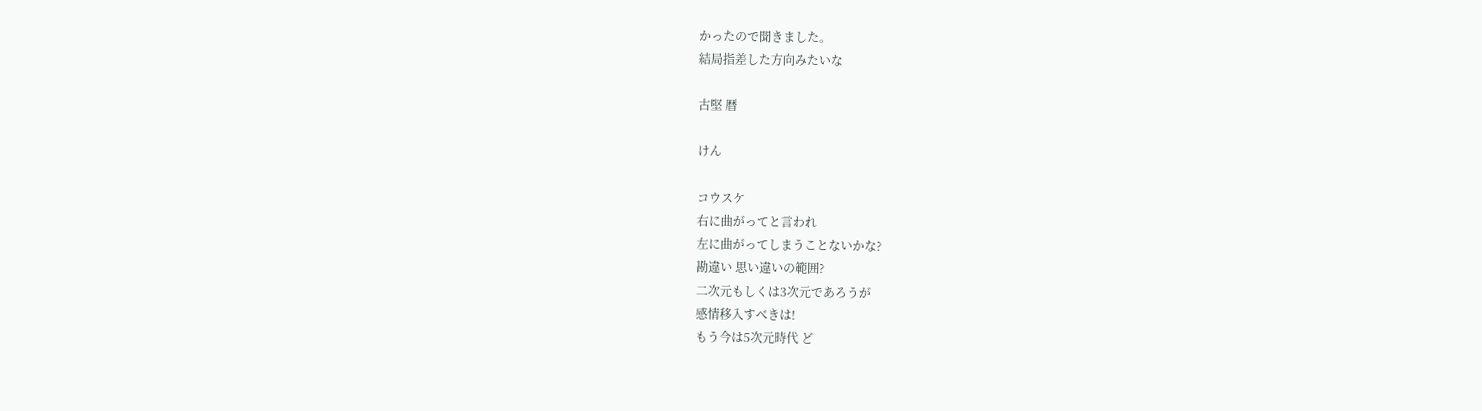かったので聞きました。
結局指差した方向みたいな

古堅 暦

けん

コウスケ
右に曲がってと言われ
左に曲がってしまうことないかな?
勘違い 思い違いの範囲?
二次元もしくは3次元であろうが
感情移入すべきは!
もう今は5次元時代 ど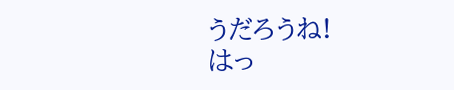うだろうね!
はっ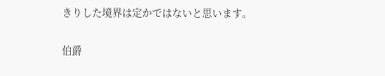きりした境界は定かではないと思います。

伯爵